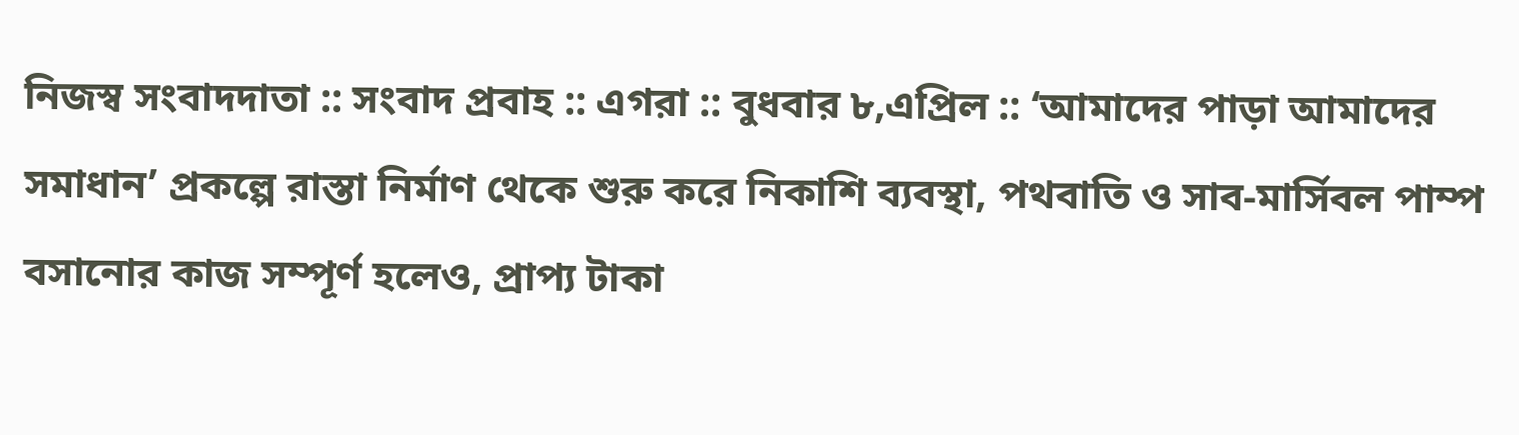নিজস্ব সংবাদদাতা :: সংবাদ প্রবাহ :: এগরা :: বুধবার ৮,এপ্রিল :: ‘আমাদের পাড়া আমাদের সমাধান’ প্রকল্পে রাস্তা নির্মাণ থেকে শুরু করে নিকাশি ব্যবস্থা, পথবাতি ও সাব-মার্সিবল পাম্প বসানোর কাজ সম্পূর্ণ হলেও, প্রাপ্য টাকা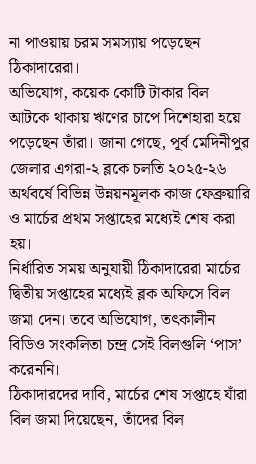না পাওয়ায় চরম সমস্যায় পড়েছেন ঠিকাদারেরা।
অভিযোগ, কয়েক কোটি টাকার বিল আটকে থাকায় ঋণের চাপে দিশেহারা হয়ে পড়েছেন তাঁরা। জানা গেছে, পূর্ব মেদিনীপুর জেলার এগরা-২ ব্লকে চলতি ২০২৫-২৬ অর্থবর্ষে বিভিন্ন উন্নয়নমূলক কাজ ফেব্রুয়ারি ও মার্চের প্রথম সপ্তাহের মধ্যেই শেষ করা হয়।
নির্ধারিত সময় অনুযায়ী ঠিকাদারেরা মার্চের দ্বিতীয় সপ্তাহের মধ্যেই ব্লক অফিসে বিল জমা দেন। তবে অভিযোগ, তৎকালীন বিডিও সংকলিতা চন্দ্র সেই বিলগুলি ‘পাস’ করেননি।
ঠিকাদারদের দাবি, মার্চের শেষ সপ্তাহে যাঁরা বিল জমা দিয়েছেন, তাঁদের বিল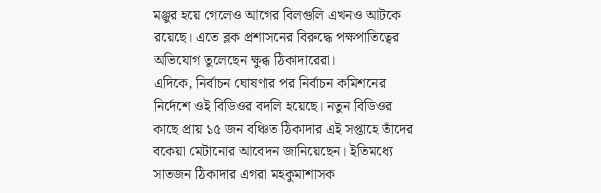মঞ্জুর হয়ে গেলেও আগের বিলগুলি এখনও আটকে রয়েছে। এতে ব্লক প্রশাসনের বিরুদ্ধে পক্ষপাতিত্বের অভিযোগ তুলেছেন ক্ষুব্ধ ঠিকাদারেরা।
এদিকে, নির্বাচন ঘোষণার পর নির্বাচন কমিশনের নির্দেশে ওই বিডিওর বদলি হয়েছে। নতুন বিডিওর কাছে প্রায় ১৫ জন বঞ্চিত ঠিকাদার এই সপ্তাহে তাঁদের বকেয়া মেটানোর আবেদন জানিয়েছেন। ইতিমধ্যে সাতজন ঠিকাদার এগরা মহকুমাশাসক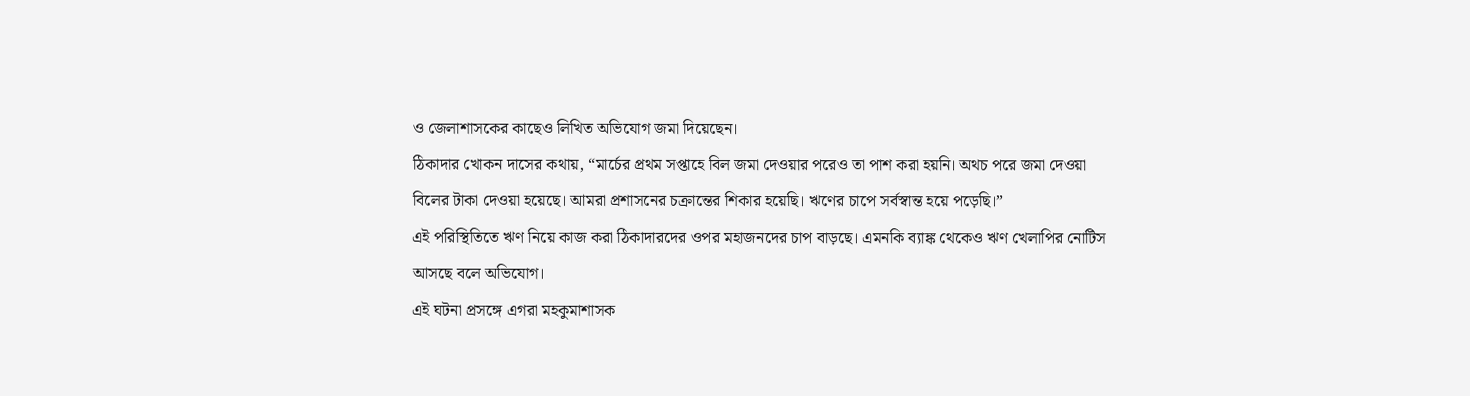ও জেলাশাসকের কাছেও লিখিত অভিযোগ জমা দিয়েছেন।
ঠিকাদার খোকন দাসের কথায়, “মার্চের প্রথম সপ্তাহে বিল জমা দেওয়ার পরেও তা পাশ করা হয়নি। অথচ পরে জমা দেওয়া বিলের টাকা দেওয়া হয়েছে। আমরা প্রশাসনের চক্রান্তের শিকার হয়েছি। ঋণের চাপে সর্বস্বান্ত হয়ে পড়েছি।”
এই পরিস্থিতিতে ঋণ নিয়ে কাজ করা ঠিকাদারদের ওপর মহাজনদের চাপ বাড়ছে। এমনকি ব্যাঙ্ক থেকেও ঋণ খেলাপির নোটিস আসছে বলে অভিযোগ।
এই ঘটনা প্রসঙ্গে এগরা মহকুমাশাসক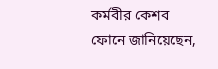কর্মবীর কেশব ফোনে জানিয়েছেন,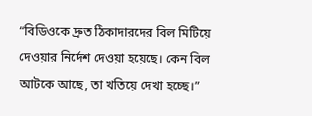“বিডিওকে দ্রুত ঠিকাদারদের বিল মিটিয়ে দেওয়ার নির্দেশ দেওয়া হয়েছে। কেন বিল আটকে আছে, তা খতিয়ে দেখা হচ্ছে।”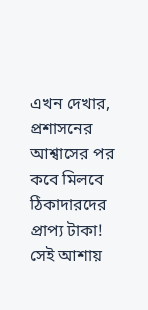এখন দেখার, প্রশাসনের আশ্বাসের পর কবে মিলবে ঠিকাদারদের প্রাপ্য টাকা! সেই আশায়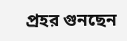প্রহর গুনছেন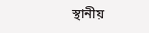স্থানীয়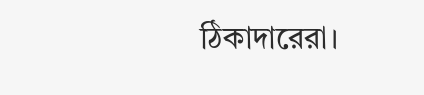ঠিকাদারেরা।